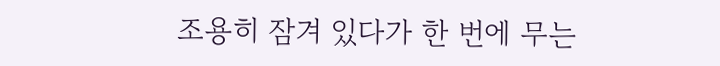조용히 잠겨 있다가 한 번에 무는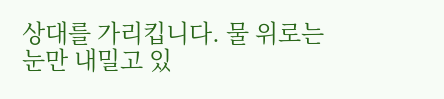상대를 가리킵니다. 물 위로는 눈만 내밀고 있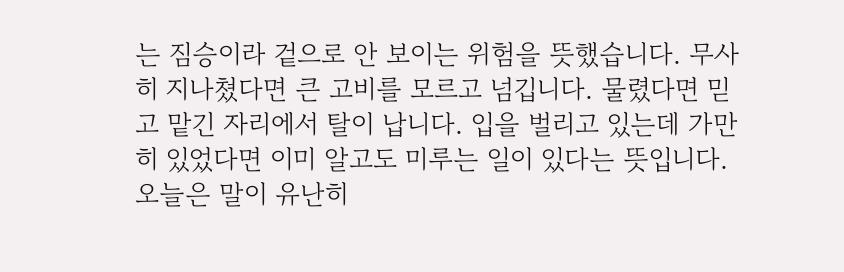는 짐승이라 겉으로 안 보이는 위험을 뜻했습니다. 무사히 지나쳤다면 큰 고비를 모르고 넘깁니다. 물렸다면 믿고 맡긴 자리에서 탈이 납니다. 입을 벌리고 있는데 가만히 있었다면 이미 알고도 미루는 일이 있다는 뜻입니다. 오늘은 말이 유난히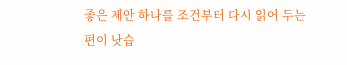좋은 제안 하나를 조건부터 다시 읽어 두는 편이 낫습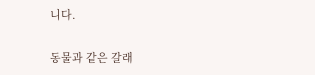니다.

동물과 같은 갈래